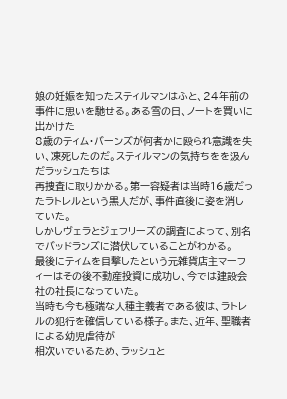娘の妊娠を知ったスティルマンはふと、24年前の事件に思いを馳せる。ある雪の日、ノートを買いに出かけた
8歳のティム・バーンズが何者かに殴られ意識を失い、凍死したのだ。スティルマンの気持ちをを汲んだラッシュたちは
再捜査に取りかかる。第一容疑者は当時16歳だったラトレルという黒人だが、事件直後に姿を消していた。
しかしヴェラとジェフリーズの調査によって、別名でバッドランズに潜伏していることがわかる。
最後にティムを目撃したという元雑貨店主マーフィーはその後不動産投資に成功し、今では建設会社の社長になっていた。
当時も今も極端な人種主義者である彼は、ラトレルの犯行を確信している様子。また、近年、聖職者による幼児虐待が
相次いでいるため、ラッシュと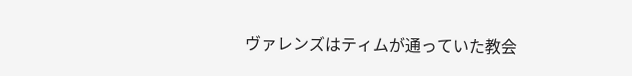ヴァレンズはティムが通っていた教会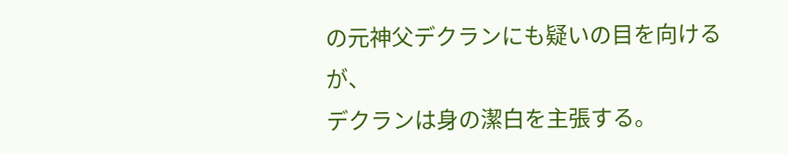の元神父デクランにも疑いの目を向けるが、
デクランは身の潔白を主張する。